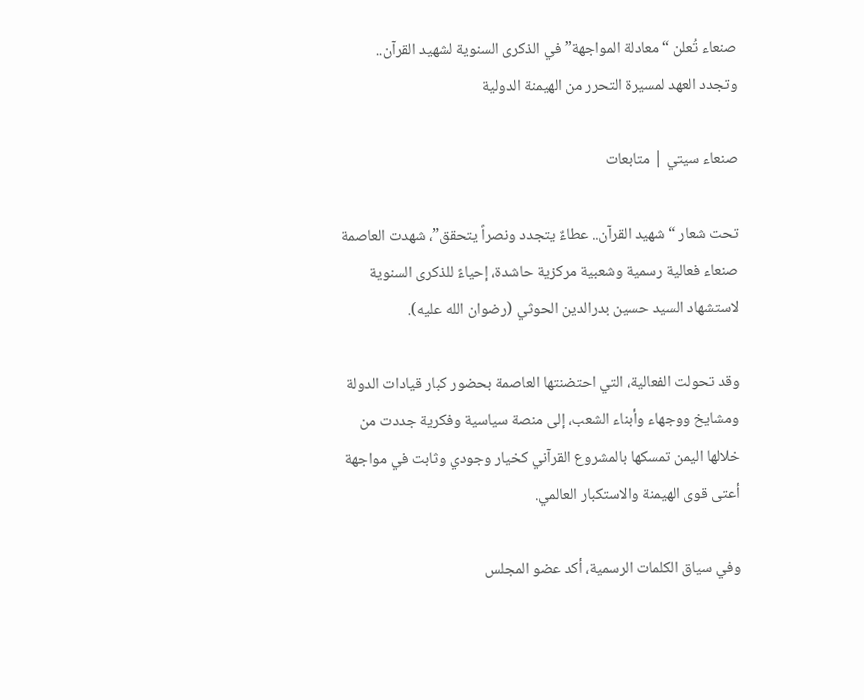صنعاء تُعلن “معادلة المواجهة” في الذكرى السنوية لشهيد القرآن.. وتجدد العهد لمسيرة التحرر من الهيمنة الدولية

صنعاء سيتي | متابعات

تحت شعار “شهيد القرآن.. عطاءٌ يتجدد ونصراً يتحقق”، شهدت العاصمة صنعاء فعالية رسمية وشعبية مركزية حاشدة، إحياءً للذكرى السنوية لاستشهاد السيد حسين بدرالدين الحوثي (رضوان الله عليه).

وقد تحولت الفعالية، التي احتضنتها العاصمة بحضور كبار قيادات الدولة ومشايخ ووجهاء وأبناء الشعب، إلى منصة سياسية وفكرية جددت من خلالها اليمن تمسكها بالمشروع القرآني كخيار وجودي وثابت في مواجهة أعتى قوى الهيمنة والاستكبار العالمي.

وفي سياق الكلمات الرسمية، أكد عضو المجلس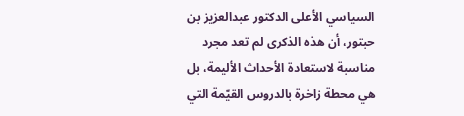السياسي الأعلى الدكتور عبدالعزيز بن حبتور، أن هذه الذكرى لم تعد مجرد مناسبة لاستعادة الأحداث الأليمة، بل هي محطة زاخرة بالدروس القيّمة التي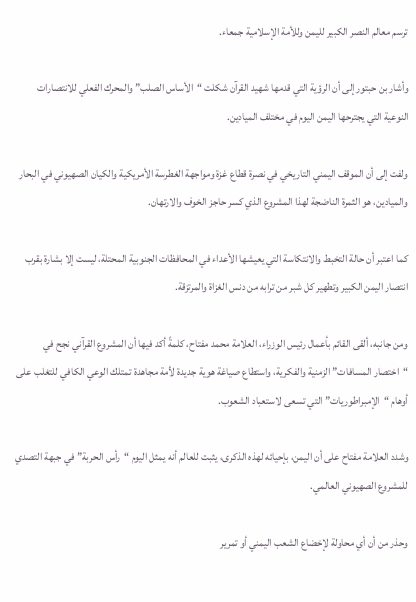ترسم معالم النصر الكبير لليمن وللأمة الإسلامية جمعاء.

وأشار بن حبتور إلى أن الرؤية التي قدمها شهيد القرآن شكلت “الأساس الصلب” والمحرك الفعلي للانتصارات النوعية التي يجترحها اليمن اليوم في مختلف الميادين.

ولفت إلى أن الموقف اليمني التاريخي في نصرة قطاع غزة ومواجهة الغطرسة الأمريكية والكيان الصهيوني في البحار والميادين، هو الثمرة الناضجة لهذا المشروع الذي كسر حاجز الخوف والارتهان.

كما اعتبر أن حالة التخبط والانتكاسة التي يعيشها الأعداء في المحافظات الجنوبية المحتلة، ليست إلا بشارة بقرب انتصار اليمن الكبير وتطهير كل شبر من ترابه من دنس الغزاة والمرتزقة.

ومن جانبه، ألقى القائم بأعمال رئيس الوزراء، العلامة محمد مفتاح، كلمةً أكد فيها أن المشروع القرآني نجح في “اختصار المسافات” الزمنية والفكرية، واستطاع صياغة هوية جديدة لأمة مجاهدة تمتلك الوعي الكافي للتغلب على أوهام “الإمبراطوريات” التي تسعى لاستعباد الشعوب.

وشدد العلامة مفتاح على أن اليمن، بإحيائه لهذه الذكرى، يثبت للعالم أنه يمثل اليوم “رأس الحربة” في جبهة التصدي للمشروع الصهيوني العالمي.

وحذر من أن أي محاولة لإخضاع الشعب اليمني أو تمرير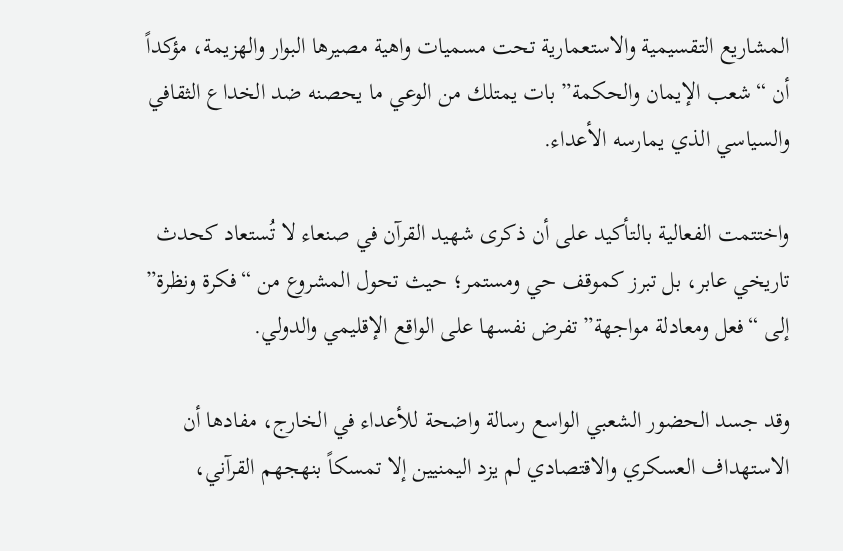المشاريع التقسيمية والاستعمارية تحت مسميات واهية مصيرها البوار والهزيمة، مؤكداً أن “شعب الإيمان والحكمة” بات يمتلك من الوعي ما يحصنه ضد الخداع الثقافي والسياسي الذي يمارسه الأعداء.

واختتمت الفعالية بالتأكيد على أن ذكرى شهيد القرآن في صنعاء لا تُستعاد كحدث تاريخي عابر، بل تبرز كموقف حي ومستمر؛ حيث تحول المشروع من “فكرة ونظرة” إلى “فعل ومعادلة مواجهة” تفرض نفسها على الواقع الإقليمي والدولي.

وقد جسد الحضور الشعبي الواسع رسالة واضحة للأعداء في الخارج، مفادها أن الاستهداف العسكري والاقتصادي لم يزد اليمنيين إلا تمسكاً بنهجهم القرآني،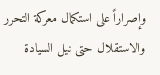وإصراراً على استكمال معركة التحرر والاستقلال حتى نيل السيادة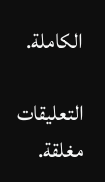الكاملة.

التعليقات مغلقة.